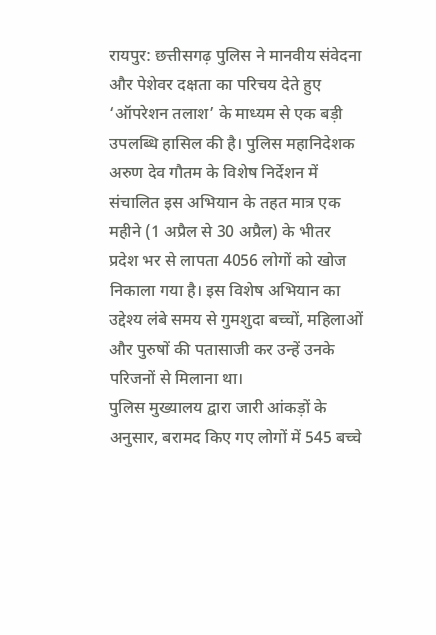रायपुर: छत्तीसगढ़ पुलिस ने मानवीय संवेदना और पेशेवर दक्षता का परिचय देते हुए ‘ऑपरेशन तलाश’ के माध्यम से एक बड़ी उपलब्धि हासिल की है। पुलिस महानिदेशक अरुण देव गौतम के विशेष निर्देशन में संचालित इस अभियान के तहत मात्र एक महीने (1 अप्रैल से 30 अप्रैल) के भीतर प्रदेश भर से लापता 4056 लोगों को खोज निकाला गया है। इस विशेष अभियान का उद्देश्य लंबे समय से गुमशुदा बच्चों, महिलाओं और पुरुषों की पतासाजी कर उन्हें उनके परिजनों से मिलाना था।
पुलिस मुख्यालय द्वारा जारी आंकड़ों के अनुसार, बरामद किए गए लोगों में 545 बच्चे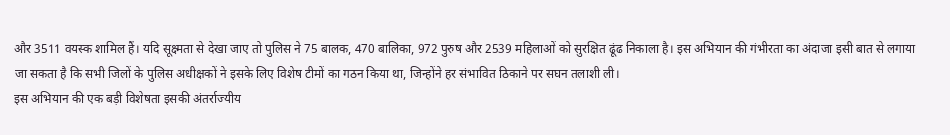और 3511 वयस्क शामिल हैं। यदि सूक्ष्मता से देखा जाए तो पुलिस ने 75 बालक, 470 बालिका, 972 पुरुष और 2539 महिलाओं को सुरक्षित ढूंढ निकाला है। इस अभियान की गंभीरता का अंदाजा इसी बात से लगाया जा सकता है कि सभी जिलों के पुलिस अधीक्षकों ने इसके लिए विशेष टीमों का गठन किया था, जिन्होंने हर संभावित ठिकाने पर सघन तलाशी ली।
इस अभियान की एक बड़ी विशेषता इसकी अंतर्राज्यीय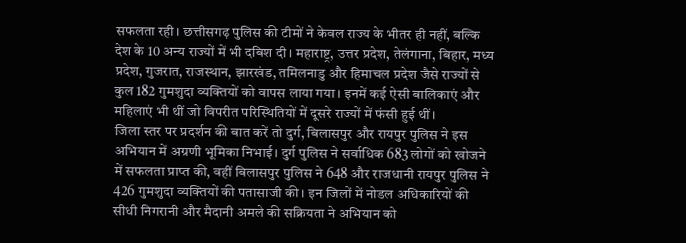सफलता रही। छत्तीसगढ़ पुलिस की टीमों ने केवल राज्य के भीतर ही नहीं, बल्कि देश के 10 अन्य राज्यों में भी दबिश दी। महाराष्ट्र, उत्तर प्रदेश, तेलंगाना, बिहार, मध्य प्रदेश, गुजरात, राजस्थान, झारखंड, तमिलनाडु और हिमाचल प्रदेश जैसे राज्यों से कुल 182 गुमशुदा व्यक्तियों को वापस लाया गया। इनमें कई ऐसी बालिकाएं और महिलाएं भी थीं जो विपरीत परिस्थितियों में दूसरे राज्यों में फंसी हुई थीं।
जिला स्तर पर प्रदर्शन की बात करें तो दुर्ग, बिलासपुर और रायपुर पुलिस ने इस अभियान में अग्रणी भूमिका निभाई। दुर्ग पुलिस ने सर्वाधिक 683 लोगों को खोजने में सफलता प्राप्त की, वहीं बिलासपुर पुलिस ने 648 और राजधानी रायपुर पुलिस ने 426 गुमशुदा व्यक्तियों की पतासाजी की। इन जिलों में नोडल अधिकारियों की सीधी निगरानी और मैदानी अमले की सक्रियता ने अभियान को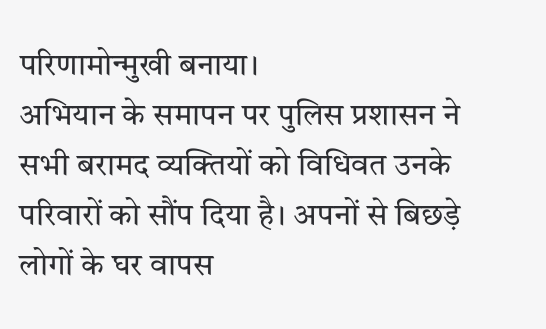परिणामोन्मुखी बनाया।
अभियान के समापन पर पुलिस प्रशासन ने सभी बरामद व्यक्तियों को विधिवत उनके परिवारों को सौंप दिया है। अपनों से बिछड़े लोगों के घर वापस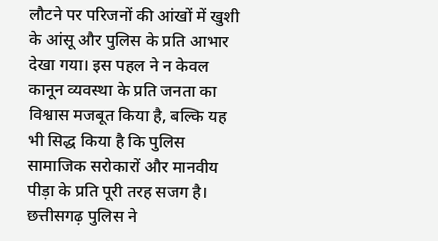लौटने पर परिजनों की आंखों में खुशी के आंसू और पुलिस के प्रति आभार देखा गया। इस पहल ने न केवल कानून व्यवस्था के प्रति जनता का विश्वास मजबूत किया है, बल्कि यह भी सिद्ध किया है कि पुलिस सामाजिक सरोकारों और मानवीय पीड़ा के प्रति पूरी तरह सजग है।
छत्तीसगढ़ पुलिस ने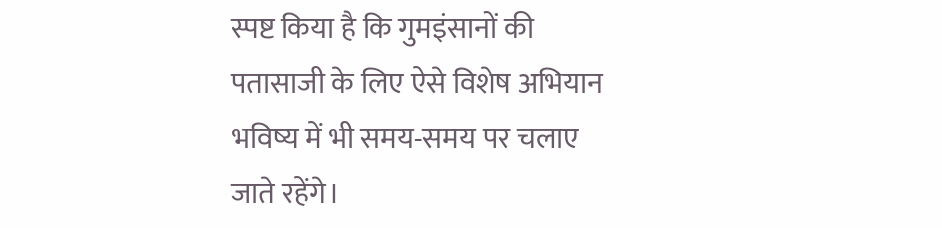स्पष्ट किया है कि गुमइंसानों की पतासाजी के लिए ऐसे विशेष अभियान भविष्य में भी समय-समय पर चलाए जाते रहेंगे।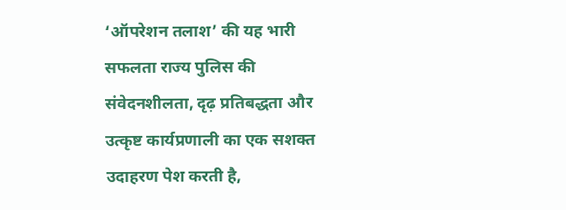‘ऑपरेशन तलाश’ की यह भारी सफलता राज्य पुलिस की संवेदनशीलता, दृढ़ प्रतिबद्धता और उत्कृष्ट कार्यप्रणाली का एक सशक्त उदाहरण पेश करती है,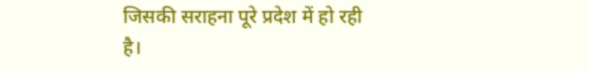जिसकी सराहना पूरे प्रदेश में हो रही है।